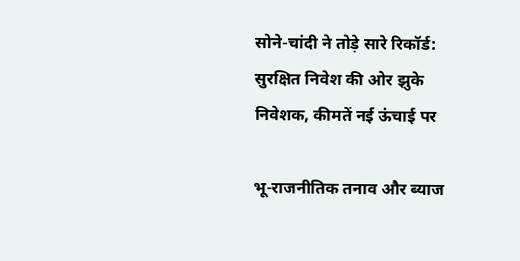सोने-चांदी ने तोड़े सारे रिकॉर्ड: सुरक्षित निवेश की ओर झुके निवेशक, कीमतें नई ऊंचाई पर

भू-राजनीतिक तनाव और ब्याज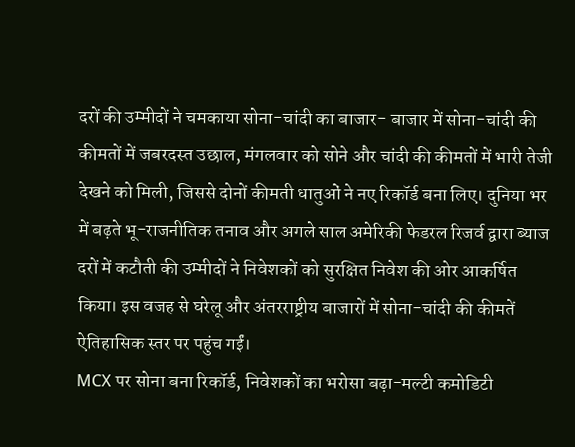दरों की उम्मीदों ने चमकाया सोना-चांदी का बाजार- बाजार में सोना-चांदी की कीमतों में जबरदस्त उछाल, मंगलवार को सोने और चांदी की कीमतों में भारी तेजी देखने को मिली, जिससे दोनों कीमती धातुओं ने नए रिकॉर्ड बना लिए। दुनिया भर में बढ़ते भू-राजनीतिक तनाव और अगले साल अमेरिकी फेडरल रिजर्व द्वारा ब्याज दरों में कटौती की उम्मीदों ने निवेशकों को सुरक्षित निवेश की ओर आकर्षित किया। इस वजह से घरेलू और अंतरराष्ट्रीय बाजारों में सोना-चांदी की कीमतें ऐतिहासिक स्तर पर पहुंच गईं।
MCX पर सोना बना रिकॉर्ड, निवेशकों का भरोसा बढ़ा-मल्टी कमोडिटी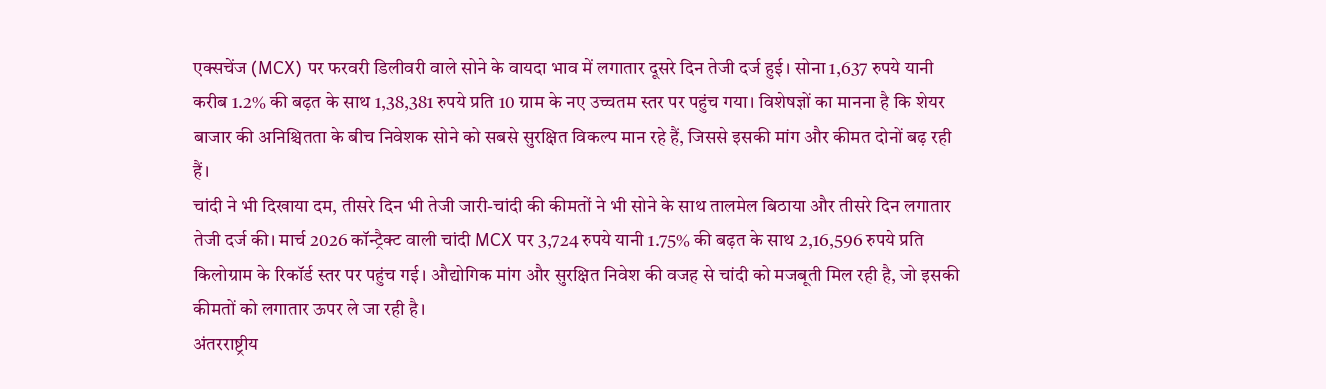एक्सचेंज (MCX) पर फरवरी डिलीवरी वाले सोने के वायदा भाव में लगातार दूसरे दिन तेजी दर्ज हुई। सोना 1,637 रुपये यानी करीब 1.2% की बढ़त के साथ 1,38,381 रुपये प्रति 10 ग्राम के नए उच्चतम स्तर पर पहुंच गया। विशेषज्ञों का मानना है कि शेयर बाजार की अनिश्चितता के बीच निवेशक सोने को सबसे सुरक्षित विकल्प मान रहे हैं, जिससे इसकी मांग और कीमत दोनों बढ़ रही हैं।
चांदी ने भी दिखाया दम, तीसरे दिन भी तेजी जारी-चांदी की कीमतों ने भी सोने के साथ तालमेल बिठाया और तीसरे दिन लगातार तेजी दर्ज की। मार्च 2026 कॉन्ट्रैक्ट वाली चांदी MCX पर 3,724 रुपये यानी 1.75% की बढ़त के साथ 2,16,596 रुपये प्रति किलोग्राम के रिकॉर्ड स्तर पर पहुंच गई। औद्योगिक मांग और सुरक्षित निवेश की वजह से चांदी को मजबूती मिल रही है, जो इसकी कीमतों को लगातार ऊपर ले जा रही है।
अंतरराष्ट्रीय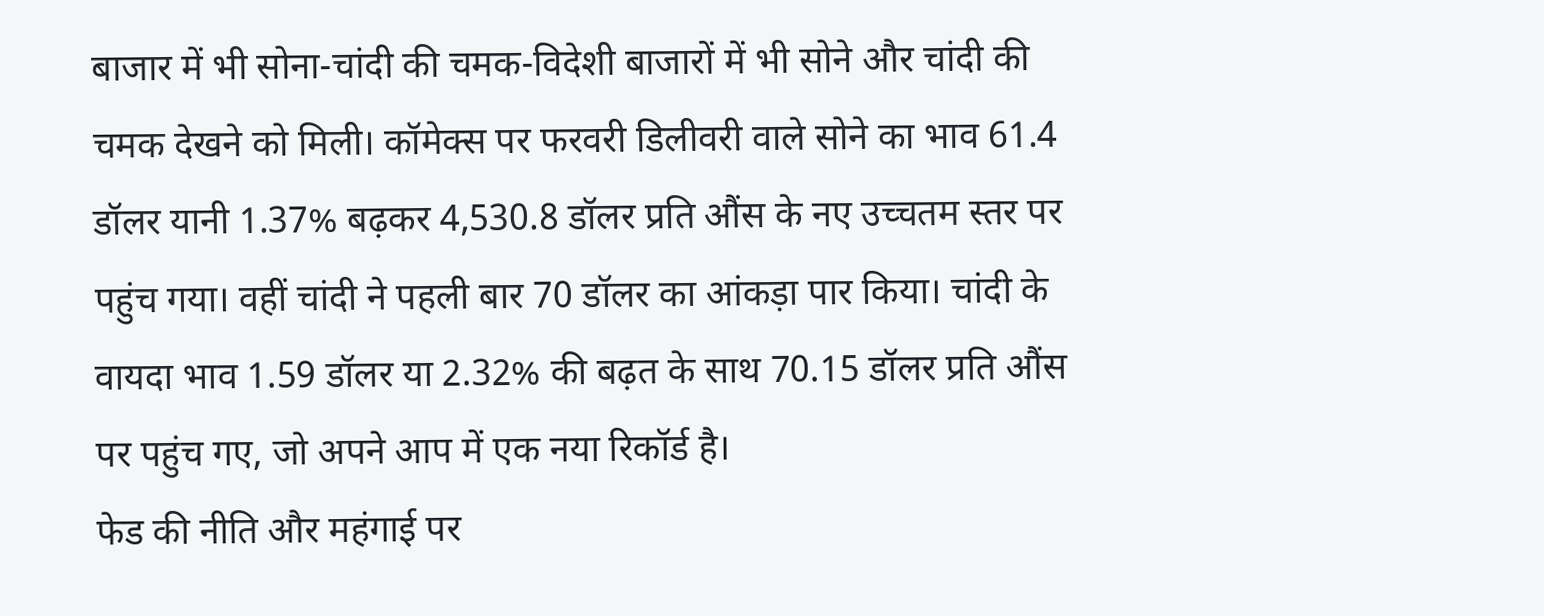बाजार में भी सोना-चांदी की चमक-विदेशी बाजारों में भी सोने और चांदी की चमक देखने को मिली। कॉमेक्स पर फरवरी डिलीवरी वाले सोने का भाव 61.4 डॉलर यानी 1.37% बढ़कर 4,530.8 डॉलर प्रति औंस के नए उच्चतम स्तर पर पहुंच गया। वहीं चांदी ने पहली बार 70 डॉलर का आंकड़ा पार किया। चांदी के वायदा भाव 1.59 डॉलर या 2.32% की बढ़त के साथ 70.15 डॉलर प्रति औंस पर पहुंच गए, जो अपने आप में एक नया रिकॉर्ड है।
फेड की नीति और महंगाई पर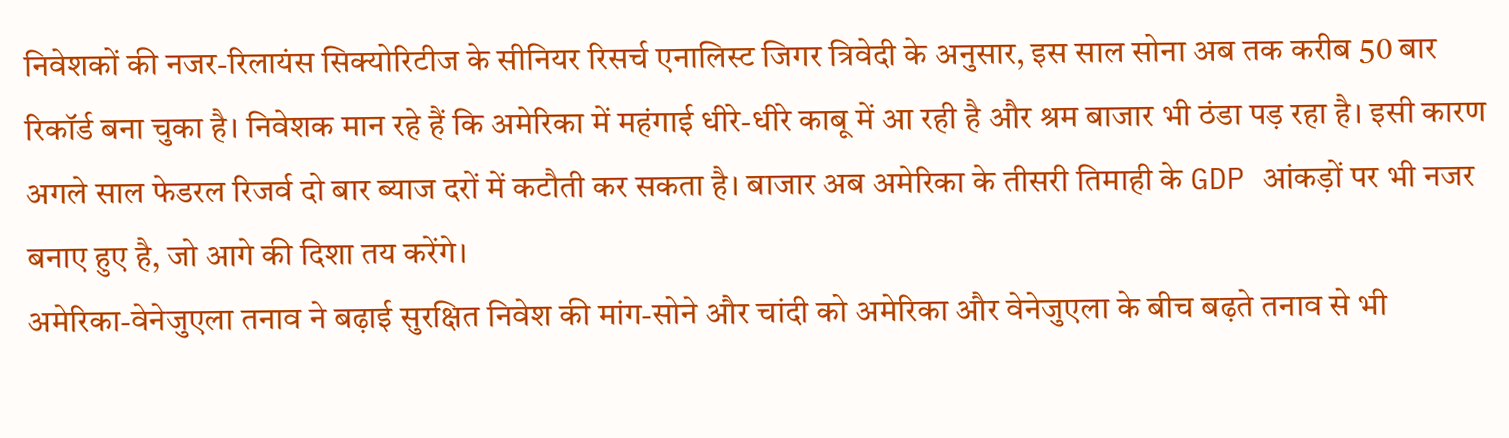निवेशकों की नजर-रिलायंस सिक्योरिटीज के सीनियर रिसर्च एनालिस्ट जिगर त्रिवेदी के अनुसार, इस साल सोना अब तक करीब 50 बार रिकॉर्ड बना चुका है। निवेशक मान रहे हैं कि अमेरिका में महंगाई धीरे-धीरे काबू में आ रही है और श्रम बाजार भी ठंडा पड़ रहा है। इसी कारण अगले साल फेडरल रिजर्व दो बार ब्याज दरों में कटौती कर सकता है। बाजार अब अमेरिका के तीसरी तिमाही के GDP आंकड़ों पर भी नजर बनाए हुए है, जो आगे की दिशा तय करेंगे।
अमेरिका-वेनेजुएला तनाव ने बढ़ाई सुरक्षित निवेश की मांग-सोने और चांदी को अमेरिका और वेनेजुएला के बीच बढ़ते तनाव से भी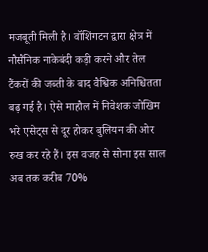मजबूती मिली है। वॉशिंगटन द्वारा क्षेत्र में नौसैनिक नाकेबंदी कड़ी करने और तेल टैंकरों की जब्ती के बाद वैश्विक अनिश्चितता बढ़ गई है। ऐसे माहौल में निवेशक जोखिम भरे एसेट्स से दूर होकर बुलियन की ओर रुख कर रहे हैं। इस वजह से सोना इस साल अब तक करीब 70%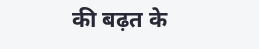की बढ़त के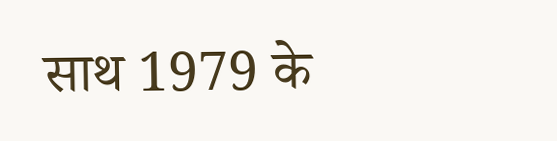साथ 1979 के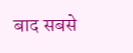बाद सबसे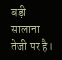बड़ी सालाना तेजी पर है।